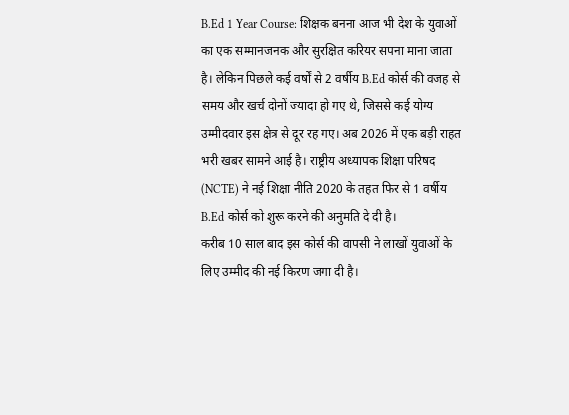B.Ed 1 Year Course: शिक्षक बनना आज भी देश के युवाओं का एक सम्मानजनक और सुरक्षित करियर सपना माना जाता है। लेकिन पिछले कई वर्षों से 2 वर्षीय B.Ed कोर्स की वजह से समय और खर्च दोनों ज्यादा हो गए थे, जिससे कई योग्य उम्मीदवार इस क्षेत्र से दूर रह गए। अब 2026 में एक बड़ी राहत भरी खबर सामने आई है। राष्ट्रीय अध्यापक शिक्षा परिषद (NCTE) ने नई शिक्षा नीति 2020 के तहत फिर से 1 वर्षीय B.Ed कोर्स को शुरू करने की अनुमति दे दी है।
करीब 10 साल बाद इस कोर्स की वापसी ने लाखों युवाओं के लिए उम्मीद की नई किरण जगा दी है।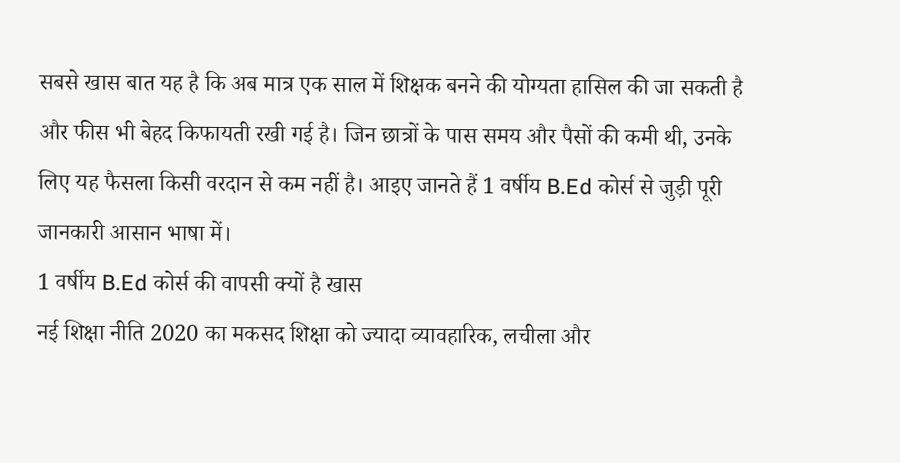सबसे खास बात यह है कि अब मात्र एक साल में शिक्षक बनने की योग्यता हासिल की जा सकती है और फीस भी बेहद किफायती रखी गई है। जिन छात्रों के पास समय और पैसों की कमी थी, उनके लिए यह फैसला किसी वरदान से कम नहीं है। आइए जानते हैं 1 वर्षीय B.Ed कोर्स से जुड़ी पूरी जानकारी आसान भाषा में।
1 वर्षीय B.Ed कोर्स की वापसी क्यों है खास
नई शिक्षा नीति 2020 का मकसद शिक्षा को ज्यादा व्यावहारिक, लचीला और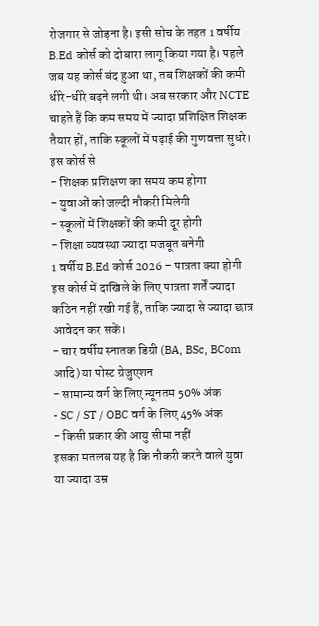रोजगार से जोड़ना है। इसी सोच के तहत 1 वर्षीय B.Ed कोर्स को दोबारा लागू किया गया है। पहले जब यह कोर्स बंद हुआ था, तब शिक्षकों की कमी धीरे-धीरे बढ़ने लगी थी। अब सरकार और NCTE चाहते हैं कि कम समय में ज्यादा प्रशिक्षित शिक्षक तैयार हों, ताकि स्कूलों में पढ़ाई की गुणवत्ता सुधरे।
इस कोर्स से
- शिक्षक प्रशिक्षण का समय कम होगा
- युवाओं को जल्दी नौकरी मिलेगी
- स्कूलों में शिक्षकों की कमी दूर होगी
- शिक्षा व्यवस्था ज्यादा मजबूत बनेगी
1 वर्षीय B.Ed कोर्स 2026 – पात्रता क्या होगी
इस कोर्स में दाखिले के लिए पात्रता शर्तें ज्यादा कठिन नहीं रखी गई हैं, ताकि ज्यादा से ज्यादा छात्र आवेदन कर सकें।
- चार वर्षीय स्नातक डिग्री (BA, BSc, BCom आदि) या पोस्ट ग्रेजुएशन
- सामान्य वर्ग के लिए न्यूनतम 50% अंक
- SC / ST / OBC वर्ग के लिए 45% अंक
- किसी प्रकार की आयु सीमा नहीं
इसका मतलब यह है कि नौकरी करने वाले युवा या ज्यादा उम्र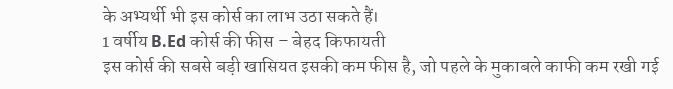के अभ्यर्थी भी इस कोर्स का लाभ उठा सकते हैं।
1 वर्षीय B.Ed कोर्स की फीस – बेहद किफायती
इस कोर्स की सबसे बड़ी खासियत इसकी कम फीस है, जो पहले के मुकाबले काफी कम रखी गई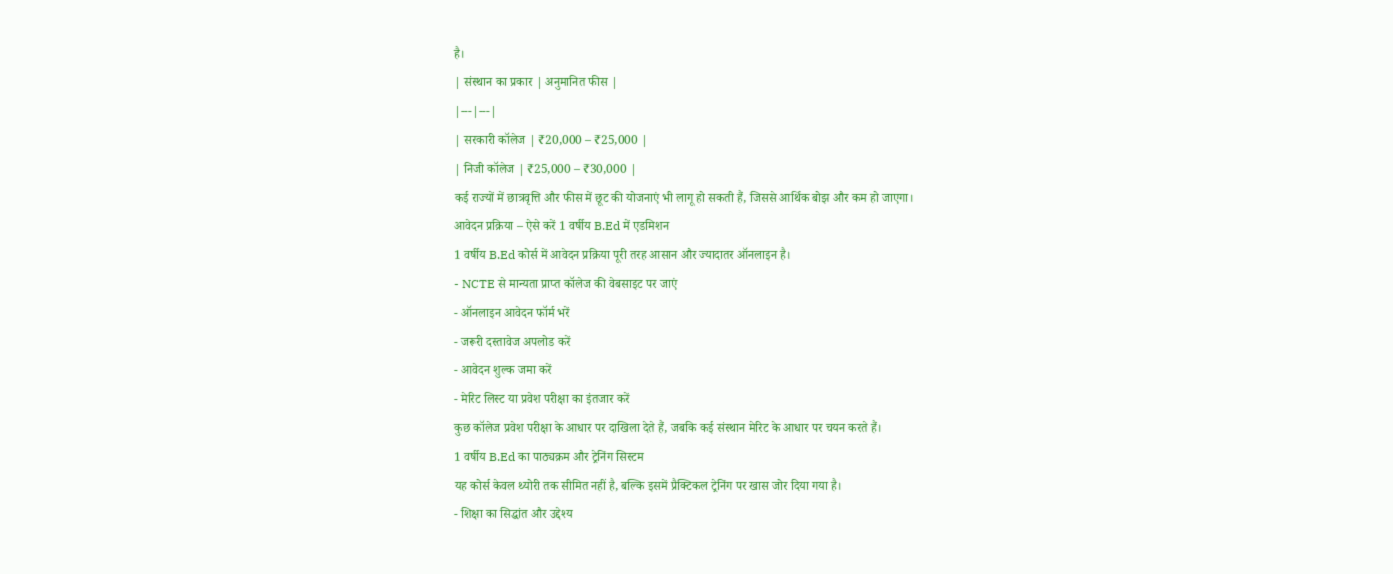है।
| संस्थान का प्रकार | अनुमानित फीस |
|---|---|
| सरकारी कॉलेज | ₹20,000 – ₹25,000 |
| निजी कॉलेज | ₹25,000 – ₹30,000 |
कई राज्यों में छात्रवृत्ति और फीस में छूट की योजनाएं भी लागू हो सकती हैं, जिससे आर्थिक बोझ और कम हो जाएगा।
आवेदन प्रक्रिया – ऐसे करें 1 वर्षीय B.Ed में एडमिशन
1 वर्षीय B.Ed कोर्स में आवेदन प्रक्रिया पूरी तरह आसान और ज्यादातर ऑनलाइन है।
- NCTE से मान्यता प्राप्त कॉलेज की वेबसाइट पर जाएं
- ऑनलाइन आवेदन फॉर्म भरें
- जरूरी दस्तावेज अपलोड करें
- आवेदन शुल्क जमा करें
- मेरिट लिस्ट या प्रवेश परीक्षा का इंतजार करें
कुछ कॉलेज प्रवेश परीक्षा के आधार पर दाखिला देते हैं, जबकि कई संस्थान मेरिट के आधार पर चयन करते हैं।
1 वर्षीय B.Ed का पाठ्यक्रम और ट्रेनिंग सिस्टम
यह कोर्स केवल थ्योरी तक सीमित नहीं है, बल्कि इसमें प्रैक्टिकल ट्रेनिंग पर खास जोर दिया गया है।
- शिक्षा का सिद्धांत और उद्देश्य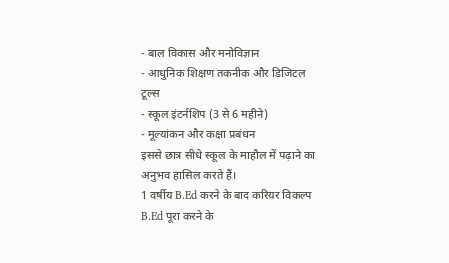- बाल विकास और मनोविज्ञान
- आधुनिक शिक्षण तकनीक और डिजिटल टूल्स
- स्कूल इंटर्नशिप (3 से 6 महीने)
- मूल्यांकन और कक्षा प्रबंधन
इससे छात्र सीधे स्कूल के माहौल में पढ़ाने का अनुभव हासिल करते हैं।
1 वर्षीय B.Ed करने के बाद करियर विकल्प
B.Ed पूरा करने के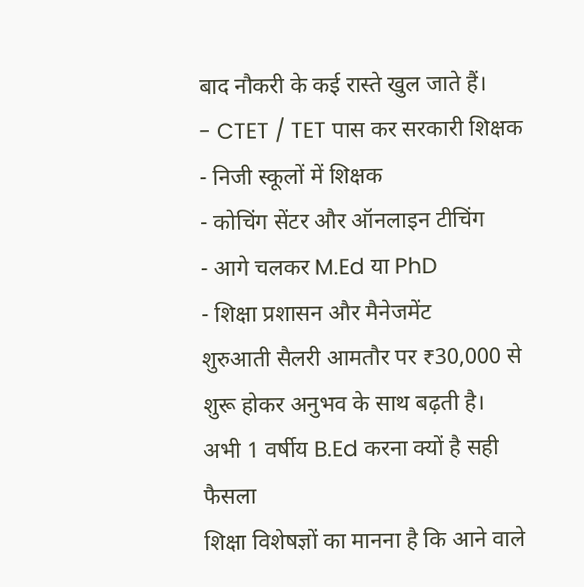बाद नौकरी के कई रास्ते खुल जाते हैं।
- CTET / TET पास कर सरकारी शिक्षक
- निजी स्कूलों में शिक्षक
- कोचिंग सेंटर और ऑनलाइन टीचिंग
- आगे चलकर M.Ed या PhD
- शिक्षा प्रशासन और मैनेजमेंट
शुरुआती सैलरी आमतौर पर ₹30,000 से शुरू होकर अनुभव के साथ बढ़ती है।
अभी 1 वर्षीय B.Ed करना क्यों है सही फैसला
शिक्षा विशेषज्ञों का मानना है कि आने वाले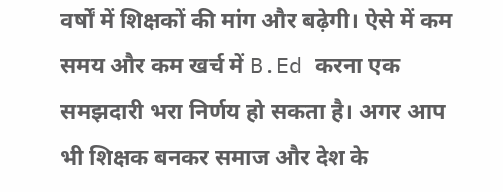वर्षों में शिक्षकों की मांग और बढ़ेगी। ऐसे में कम समय और कम खर्च में B.Ed करना एक समझदारी भरा निर्णय हो सकता है। अगर आप भी शिक्षक बनकर समाज और देश के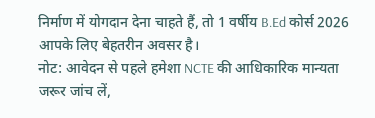निर्माण में योगदान देना चाहते हैं, तो 1 वर्षीय B.Ed कोर्स 2026 आपके लिए बेहतरीन अवसर है।
नोट: आवेदन से पहले हमेशा NCTE की आधिकारिक मान्यता जरूर जांच लें,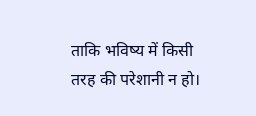ताकि भविष्य में किसी तरह की परेशानी न हो।